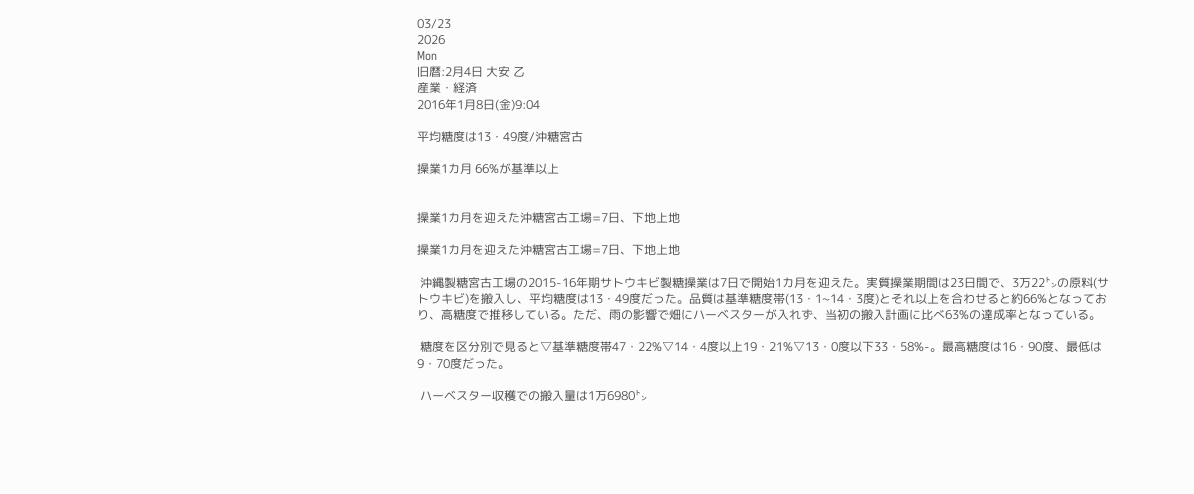03/23
2026
Mon
旧暦:2月4日 大安 乙
産業・経済
2016年1月8日(金)9:04

平均糖度は13・49度/沖糖宮古

操業1カ月 66%が基準以上


操業1カ月を迎えた沖糖宮古工場=7日、下地上地

操業1カ月を迎えた沖糖宮古工場=7日、下地上地

 沖縄製糖宮古工場の2015-16年期サトウキビ製糖操業は7日で開始1カ月を迎えた。実質操業期間は23日間で、3万22㌧の原料(サトウキビ)を搬入し、平均糖度は13・49度だった。品質は基準糖度帯(13・1~14・3度)とそれ以上を合わせると約66%となっており、高糖度で推移している。ただ、雨の影響で畑にハーベスターが入れず、当初の搬入計画に比べ63%の達成率となっている。

 糖度を区分別で見ると▽基準糖度帯47・22%▽14・4度以上19・21%▽13・0度以下33・58%-。最高糖度は16・90度、最低は9・70度だった。

 ハーベスター収穫での搬入量は1万6980㌧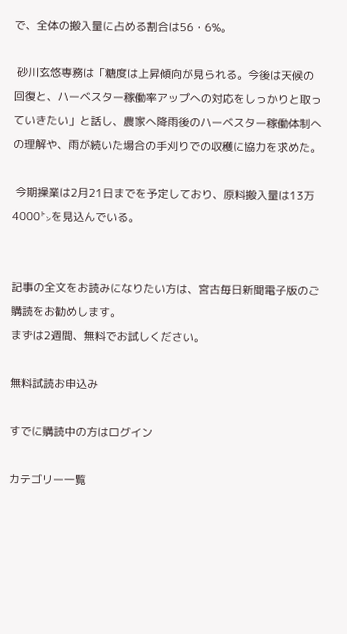で、全体の搬入量に占める割合は56・6%。

 砂川玄悠専務は「糖度は上昇傾向が見られる。今後は天候の回復と、ハーベスター稼働率アップへの対応をしっかりと取っていきたい」と話し、農家へ降雨後のハーベスター稼働体制への理解や、雨が続いた場合の手刈りでの収穫に協力を求めた。

 今期操業は2月21日までを予定しており、原料搬入量は13万4000㌧を見込んでいる。


記事の全文をお読みになりたい方は、宮古毎日新聞電子版のご購読をお勧めします。
まずは2週間、無料でお試しください。

無料試読お申込み

すでに購読中の方はログイン

カテゴリー一覧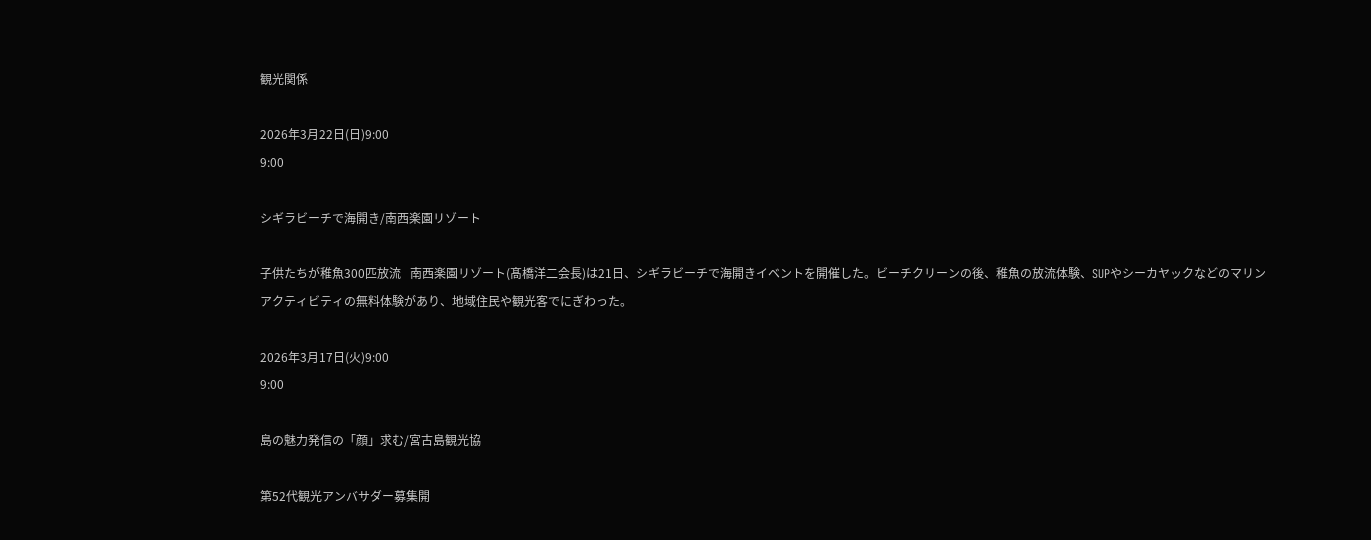観光関係

2026年3月22日(日)9:00
9:00

シギラビーチで海開き/南西楽園リゾート

子供たちが稚魚300匹放流   南西楽園リゾート(髙橋洋二会長)は21日、シギラビーチで海開きイベントを開催した。ビーチクリーンの後、稚魚の放流体験、SUPやシーカヤックなどのマリンアクティビティの無料体験があり、地域住民や観光客でにぎわった。

2026年3月17日(火)9:00
9:00

島の魅力発信の「顔」求む/宮古島観光協

第52代観光アンバサダー募集開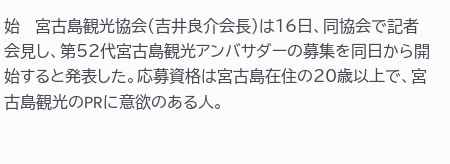始   宮古島観光協会(吉井良介会長)は16日、同協会で記者会見し、第52代宮古島観光アンバサダーの募集を同日から開始すると発表した。応募資格は宮古島在住の20歳以上で、宮古島観光のPRに意欲のある人。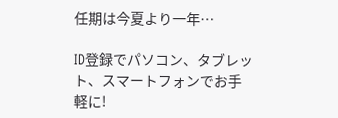任期は今夏より一年…

ID登録でパソコン、タブレット、スマートフォンでお手軽に!